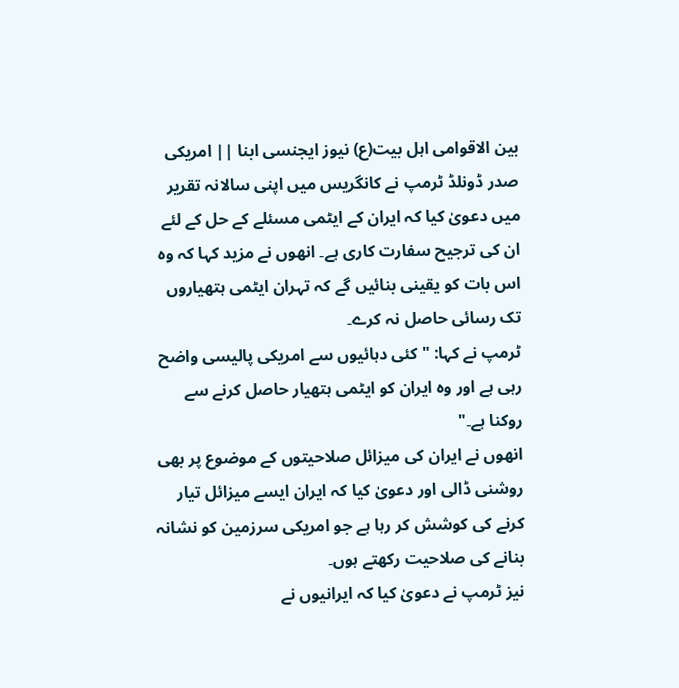بین الاقوامی اہل بیت(ع) نیوز ایجنسی ابنا || امریکی صدر ڈونلڈ ٹرمپ نے کانگریس میں اپنی سالانہ تقریر میں دعویٰ کیا کہ ایران کے ایٹمی مسئلے کے حل کے لئے ان کی ترجیح سفارت کاری ہے۔ انھوں نے مزید کہا کہ وہ اس بات کو یقینی بنائیں گے کہ تہران ایٹمی ہتھیاروں تک رسائی حاصل نہ کرے۔
ٹرمپ نے کہا: "کئی دہائیوں سے امریکی پالیسی واضح رہی ہے اور وہ ایران کو ایٹمی ہتھیار حاصل کرنے سے روکنا ہے۔"
انھوں نے ایران کی میزائل صلاحیتوں کے موضوع پر بھی روشنی ڈالی اور دعویٰ کیا کہ ایران ایسے میزائل تیار کرنے کی کوشش کر رہا ہے جو امریکی سرزمین کو نشانہ بنانے کی صلاحیت رکھتے ہوں۔
نیز ٹرمپ نے دعویٰ کیا کہ ایرانیوں نے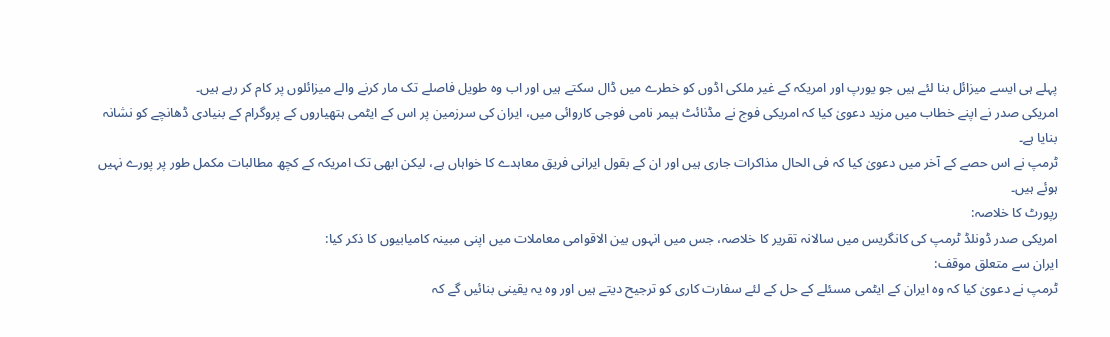پہلے ہی ایسے میزائل بنا لئے ہیں جو یورپ اور امریکہ کے غیر ملکی اڈوں کو خطرے میں ڈال سکتے ہیں اور اب وہ طویل فاصلے تک مار کرنے والے میزائلوں پر کام کر رہے ہیں۔
امریکی صدر نے اپنے خطاب میں مزید دعویٰ کیا کہ امریکی فوج نے مڈنائٹ ہیمر نامی فوجی کاروائی میں، ایران کی سرزمین پر اس کے ایٹمی ہتھیاروں کے پروگرام کے بنیادی ڈھانچے کو نشانہ بنایا ہے۔
ٹرمپ نے اس حصے کے آخر میں دعویٰ کیا کہ فی الحال مذاکرات جاری ہیں اور ان کے بقول ایرانی فریق معاہدے کا خواہاں ہے، لیکن ابھی تک امریکہ کے کچھ مطالبات مکمل طور پر پورے نہیں ہوئے ہیں۔
رپورٹ کا خلاصہ:
امریکی صدر ڈونلڈ ٹرمپ کی کانگریس میں سالانہ تقریر کا خلاصہ، جس میں انہوں بین الاقوامی معاملات میں اپنی مبینہ کامیابیوں کا ذکر کیا:
ایران سے متعلق موقف:
ٹرمپ نے دعویٰ کیا کہ وہ ایران کے ایٹمی مسئلے کے حل کے لئے سفارت کاری کو ترجیح دیتے ہیں اور وہ یہ یقینی بنائیں گے کہ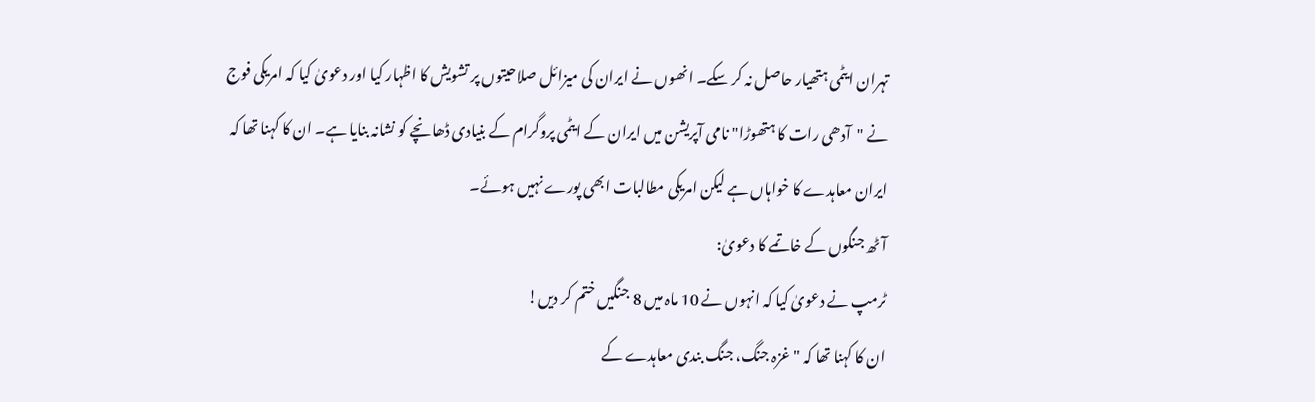تہران ایٹمی ہتھیار حاصل نہ کر سکے۔ انھوں نے ایران کی میزائل صلاحیتوں پر تشویش کا اظہار کیا اور دعویٰ کیا کہ امریکی فوج نے "آدھی رات کا ہتھوڑا" نامی آپریشن میں ایران کے ایٹمی پروگرام کے بنیادی ڈھانچے کو نشانہ بنایا ہے۔ ان کا کہنا تھا کہ ایران معاہدے کا خواہاں ہے لیکن امریکی مطالبات ابھی پورے نہیں ہوئے۔
آٹھ جنگوں کے خاتمے کا دعویٰ:
ٹرمپ نے دعویٰ کیا کہ انہوں نے 10 ماہ میں 8 جنگیں ختم کر دیں!
ان کا کہنا تھا کہ "غزہ جنگ، جنگ بندی معاہدے کے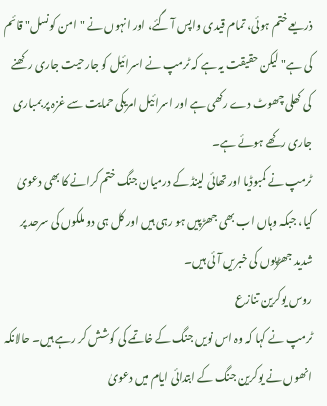ذریعے ختم ہوئی، تمام قیدی واپس آ گئے، اور انہوں نے "امن کونسل" قائم کی ہے" لیکن حقیقت یہ ہے کہ ٹرمپ نے اسرائیل کو جارحیت جاری رکھنے کی کھلی چھوٹ دے رکھی ہے اور اسرائیل امریکی حمایت سے غزہ پر بمباری جاری رکھے ہوئے ہے۔
ٹرمپ نے کمبوڈیا اور تھائی لینڈ کے درمیان جنگ ختم کرانے کا بھی دعویٰ کیا، جبکہ وہاں اب بھی جھڑپیں ہو رہی ہیں اور کل ہی دو ملکوں کی سرحد پر شدید جھڑپوں کی خبریں آئی ہیں۔
روس یوکرین تنازع
ٹرمپ نے کہا کہ وہ اس نویں جنگ کے خاتمے کی کوشش کر رہے ہیں۔ حالانکہ انھوں نے یوکرین جنگ کے ابتدائی ایام میں دعویٰ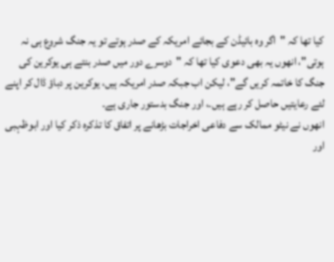کیا تھا کہ "اگر وہ بائیڈن کے بجائے امریکہ کے صدر ہوتے تو یہ جنگ شروع ہی نہ ہوتی"، انھوں یہ بھی دعوی کیا تھا کہ "دوسرے دور میں صدر بنتے ہی یوکرین کی جنگ کا خاتمہ کریں گے"، لیکن اب جبکہ صدر امریکہ ہیں، یوکرین پر دباؤ ڈال کر اپنے لئے رعایتیں حاصل کر رہے ہیں۔، اور جنگ بدستور جاری ہے۔
انھوں نے نیٹو ممالک سے دفاعی اخراجات بڑھانے پر اتفاق کا تذکرہ ذکر کیا اور ابوظہبی اور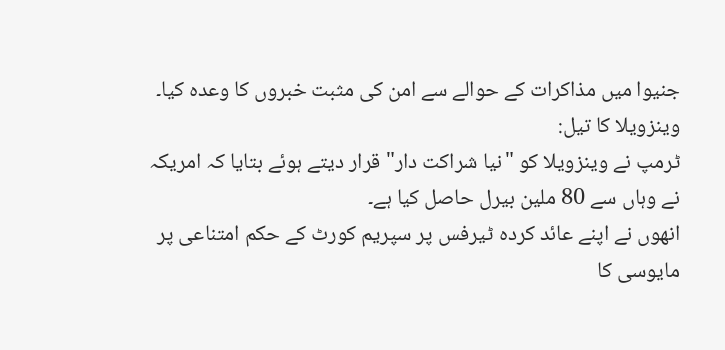جنیوا میں مذاکرات کے حوالے سے امن کی مثبت خبروں کا وعدہ کیا۔
وینزویلا کا تیل:
ٹرمپ نے وینزویلا کو "نیا شراکت دار" قرار دیتے ہوئے بتایا کہ امریکہ نے وہاں سے 80 ملین بیرل حاصل کیا ہے۔
انھوں نے اپنے عائد کردہ ٹیرفس پر سپریم کورٹ کے حکم امتناعی پر مایوسی کا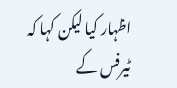اظہار کیا لیکن کہا کہ ٹیرفس کے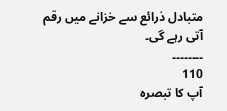متبادل ذرائع سے خزانے میں رقم آتی رہے گی۔
۔۔۔۔۔۔۔۔
110
آپ کا تبصرہ